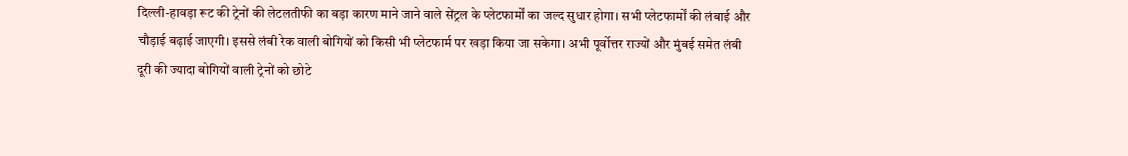दिल्ली-हावड़ा रूट की ट्रेनों की लेटलतीफी का बड़ा कारण माने जाने वाले सेंट्रल के प्लेटफार्मों का जल्द सुधार होगा। सभी प्लेटफार्मों की लंबाई और चौड़ाई बढ़ाई जाएगी। इससे लंबी रेक वाली बोगियों को किसी भी प्लेटफार्म पर खड़ा किया जा सकेगा। अभी पूर्वोत्तर राज्यों और मुंबई समेत लंबी दूरी की ज्यादा बोगियों वाली ट्रेनों को छोटे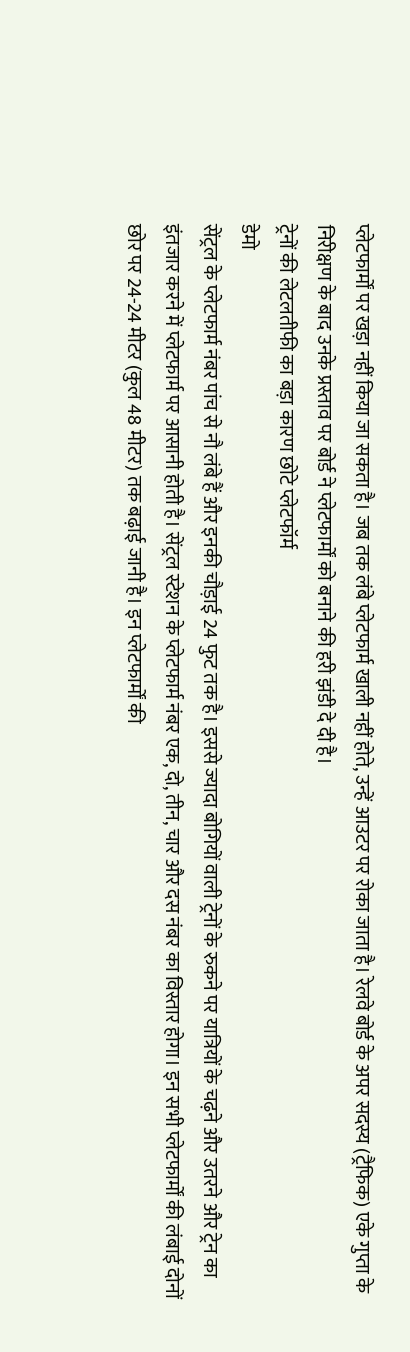प्लेटफार्मों पर खड़ा नहीं किया जा सकता है। जब तक लंबे प्लेटफार्म खाली नहीं होते, उन्हें आउटर पर रोका जाता है। रेलवे बोर्ड के अपर सदस्य (ट्रैफिक) एके गुप्ता के निरीक्षण के बाद उनके प्रस्ताव पर बोर्ड ने प्लेटफार्मों को बनाने की हरी झंडी दे दी है।
ट्रेनों की लेटलतीफी का बड़ा कारण छोटे प्लेटफॉर्म
डेमो
सेंट्रल के प्लेटफार्म नंबर पांच से नौ लंबे हैं और इनकी चौड़ाई 24 फुट तक है। इससे ज्यादा बोगियों वाली ट्रेनों के रुकने पर यात्रियों के चढ़ने और उतरने और ट्रेन का इंतजार करने में प्लेटफार्म पर आसानी होती है। सेंट्रल स्टेशन के प्लेटफार्म नंबर एक, दो, तीन, चार और दस नंबर का विस्तार होगा। इन सभी प्लेटफार्मों की लंबाई दोनों छोर पर 24-24 मीटर (कुल 48 मीटर) तक बढ़ाई जानी है। इन प्लेटफार्मों की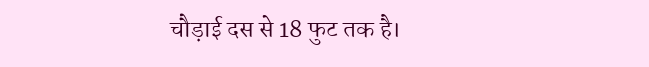चौड़ाई दस से 18 फुट तक है।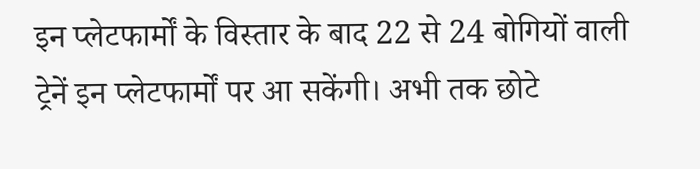इन प्लेटफार्मों के विस्तार के बाद 22 से 24 बोगियों वाली ट्रेनें इन प्लेटफार्मों पर आ सकेंगी। अभी तक छोटे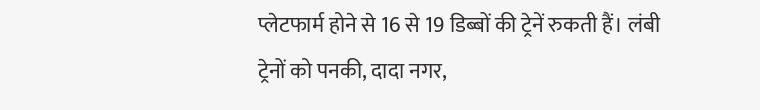प्लेटफार्म होने से 16 से 19 डिब्बों की ट्रेनें रुकती हैं। लंबी ट्रेनों को पनकी, दादा नगर,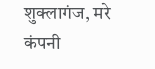शुक्लागंज, मरे कंपनी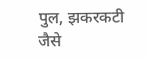पुल, झकरकटी जैसे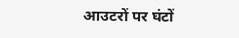आउटरों पर घंटों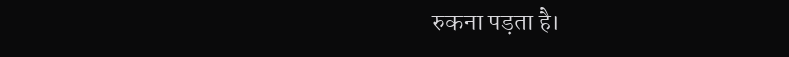रुकना पड़ता है।